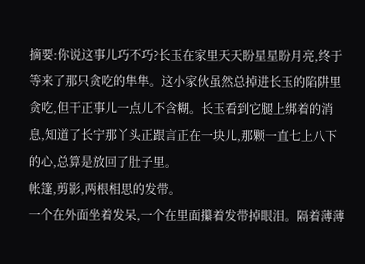摘要:你说这事儿巧不巧?长玉在家里天天盼星星盼月亮,终于等来了那只贪吃的隼隼。这小家伙虽然总掉进长玉的陷阱里贪吃,但干正事儿一点儿不含糊。长玉看到它腿上绑着的消息,知道了长宁那丫头正跟言正在一块儿,那颗一直七上八下的心,总算是放回了肚子里。
帐篷,剪影,两根相思的发带。
一个在外面坐着发呆,一个在里面攥着发带掉眼泪。隔着薄薄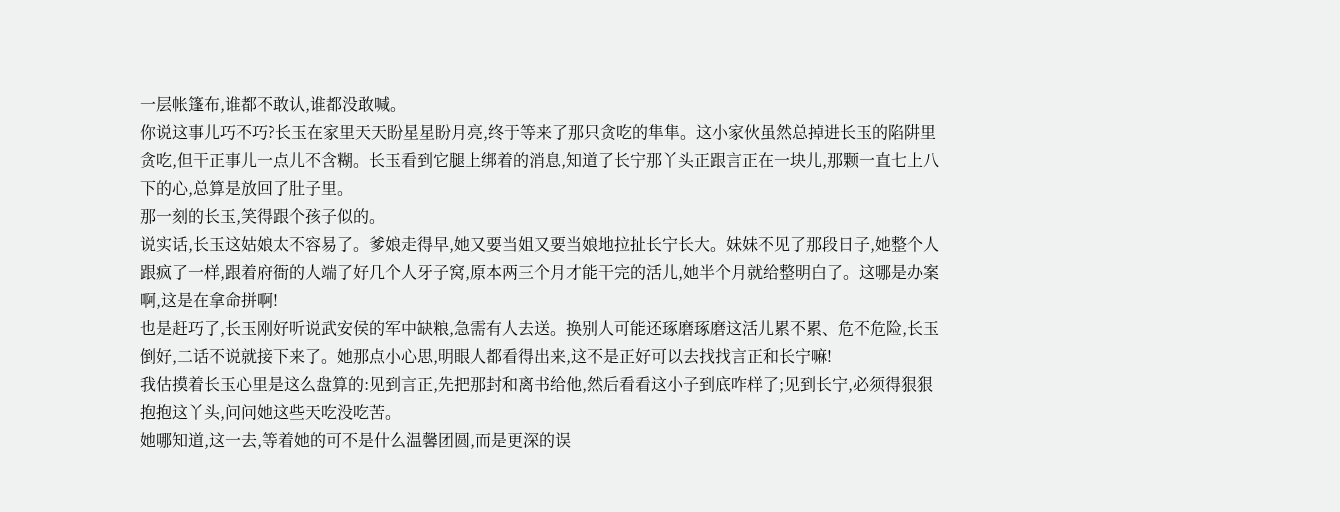一层帐篷布,谁都不敢认,谁都没敢喊。
你说这事儿巧不巧?长玉在家里天天盼星星盼月亮,终于等来了那只贪吃的隼隼。这小家伙虽然总掉进长玉的陷阱里贪吃,但干正事儿一点儿不含糊。长玉看到它腿上绑着的消息,知道了长宁那丫头正跟言正在一块儿,那颗一直七上八下的心,总算是放回了肚子里。
那一刻的长玉,笑得跟个孩子似的。
说实话,长玉这姑娘太不容易了。爹娘走得早,她又要当姐又要当娘地拉扯长宁长大。妹妹不见了那段日子,她整个人跟疯了一样,跟着府衙的人端了好几个人牙子窝,原本两三个月才能干完的活儿,她半个月就给整明白了。这哪是办案啊,这是在拿命拼啊!
也是赶巧了,长玉刚好听说武安侯的军中缺粮,急需有人去送。换别人可能还琢磨琢磨这活儿累不累、危不危险,长玉倒好,二话不说就接下来了。她那点小心思,明眼人都看得出来,这不是正好可以去找找言正和长宁嘛!
我估摸着长玉心里是这么盘算的:见到言正,先把那封和离书给他,然后看看这小子到底咋样了;见到长宁,必须得狠狠抱抱这丫头,问问她这些天吃没吃苦。
她哪知道,这一去,等着她的可不是什么温馨团圆,而是更深的误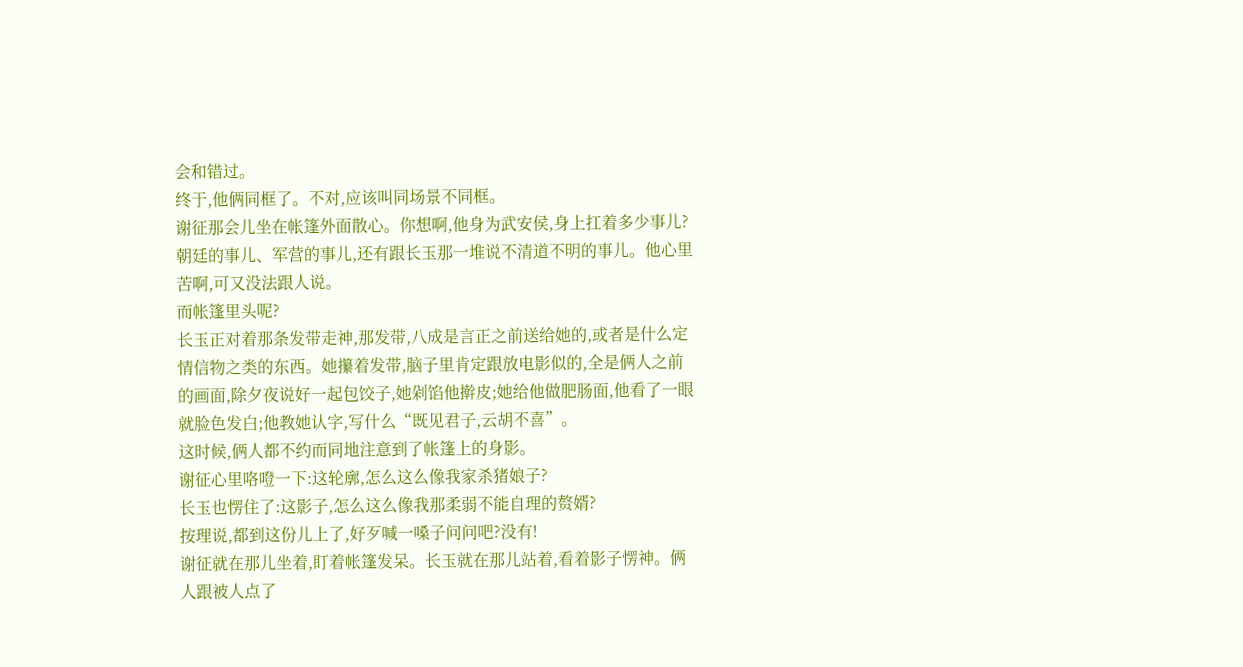会和错过。
终于,他俩同框了。不对,应该叫同场景不同框。
谢征那会儿坐在帐篷外面散心。你想啊,他身为武安侯,身上扛着多少事儿?朝廷的事儿、军营的事儿,还有跟长玉那一堆说不清道不明的事儿。他心里苦啊,可又没法跟人说。
而帐篷里头呢?
长玉正对着那条发带走神,那发带,八成是言正之前送给她的,或者是什么定情信物之类的东西。她攥着发带,脑子里肯定跟放电影似的,全是俩人之前的画面,除夕夜说好一起包饺子,她剁馅他擀皮;她给他做肥肠面,他看了一眼就脸色发白;他教她认字,写什么“既见君子,云胡不喜”。
这时候,俩人都不约而同地注意到了帐篷上的身影。
谢征心里咯噔一下:这轮廓,怎么这么像我家杀猪娘子?
长玉也愣住了:这影子,怎么这么像我那柔弱不能自理的赘婿?
按理说,都到这份儿上了,好歹喊一嗓子问问吧?没有!
谢征就在那儿坐着,盯着帐篷发呆。长玉就在那儿站着,看着影子愣神。俩人跟被人点了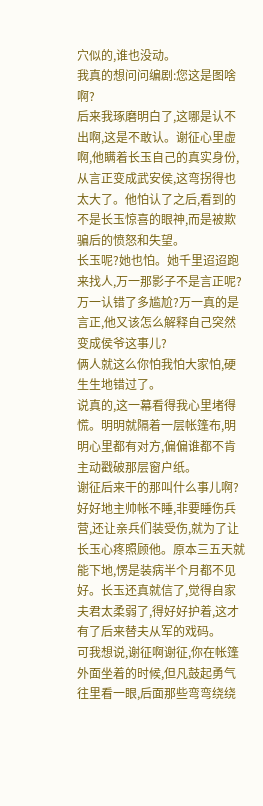穴似的,谁也没动。
我真的想问问编剧:您这是图啥啊?
后来我琢磨明白了,这哪是认不出啊,这是不敢认。谢征心里虚啊,他瞒着长玉自己的真实身份,从言正变成武安侯,这弯拐得也太大了。他怕认了之后,看到的不是长玉惊喜的眼神,而是被欺骗后的愤怒和失望。
长玉呢?她也怕。她千里迢迢跑来找人,万一那影子不是言正呢?万一认错了多尴尬?万一真的是言正,他又该怎么解释自己突然变成侯爷这事儿?
俩人就这么你怕我怕大家怕,硬生生地错过了。
说真的,这一幕看得我心里堵得慌。明明就隔着一层帐篷布,明明心里都有对方,偏偏谁都不肯主动戳破那层窗户纸。
谢征后来干的那叫什么事儿啊?好好地主帅帐不睡,非要睡伤兵营,还让亲兵们装受伤,就为了让长玉心疼照顾他。原本三五天就能下地,愣是装病半个月都不见好。长玉还真就信了,觉得自家夫君太柔弱了,得好好护着,这才有了后来替夫从军的戏码。
可我想说,谢征啊谢征,你在帐篷外面坐着的时候,但凡鼓起勇气往里看一眼,后面那些弯弯绕绕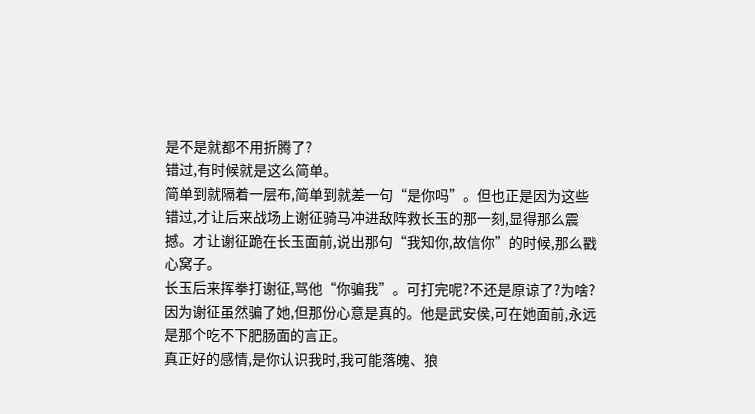是不是就都不用折腾了?
错过,有时候就是这么简单。
简单到就隔着一层布,简单到就差一句“是你吗”。但也正是因为这些错过,才让后来战场上谢征骑马冲进敌阵救长玉的那一刻,显得那么震撼。才让谢征跪在长玉面前,说出那句“我知你,故信你”的时候,那么戳心窝子。
长玉后来挥拳打谢征,骂他“你骗我”。可打完呢?不还是原谅了?为啥?因为谢征虽然骗了她,但那份心意是真的。他是武安侯,可在她面前,永远是那个吃不下肥肠面的言正。
真正好的感情,是你认识我时,我可能落魄、狼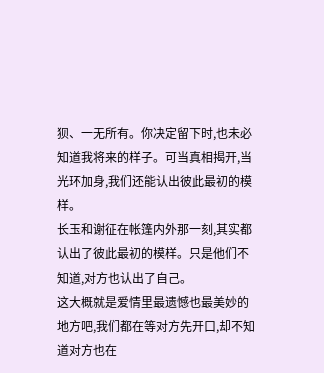狈、一无所有。你决定留下时,也未必知道我将来的样子。可当真相揭开,当光环加身,我们还能认出彼此最初的模样。
长玉和谢征在帐篷内外那一刻,其实都认出了彼此最初的模样。只是他们不知道,对方也认出了自己。
这大概就是爱情里最遗憾也最美妙的地方吧,我们都在等对方先开口,却不知道对方也在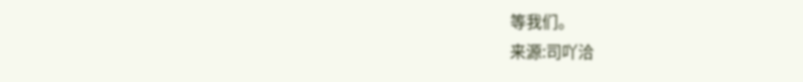等我们。
来源:司吖洽